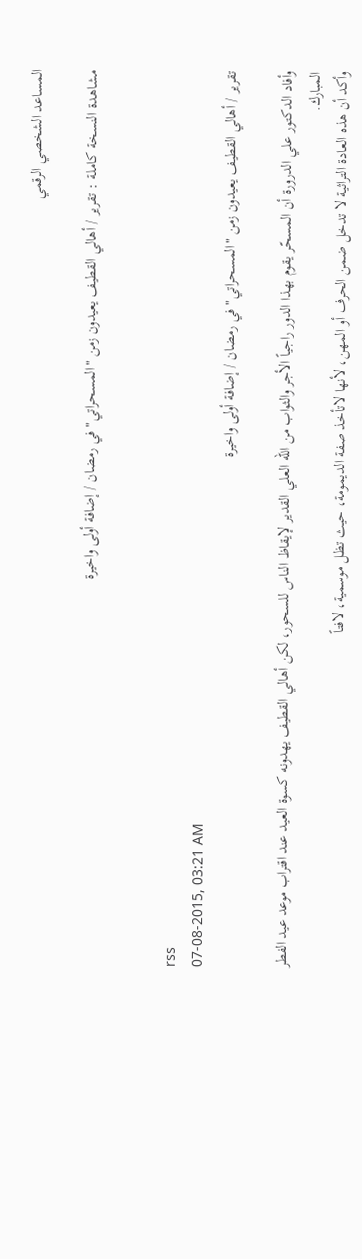المساعد الشخصي الرقمي

مشاهدة النسخة كاملة : تقرير / أهالي القطيف يعيدون زمن "المسحراتي" في رمضان / إضافة أولى واخيرة


rss
07-08-2015, 03:21 AM
تقرير / أهالي القطيف يعيدون زمن "المسحراتي" في رمضان / إضافة أولى واخيرة

وأفاد الدكتور علي الدرورة أن المسحّر يقوم بهذا الدور راجياً الأجر والثواب من الله العلي القدير لإيقاظ الناس للسحور، لكن أهالي القطيف يهدونه كسوة العيد عند اقتراب موعد عيد الفطر المبارك.
وأكد أن هذه العادة التراثية لا تدخل ضمن الحرف أو المهن، لأنها لاتأخذ صفة الديمومة، حيث تظل موسمية، لافتاً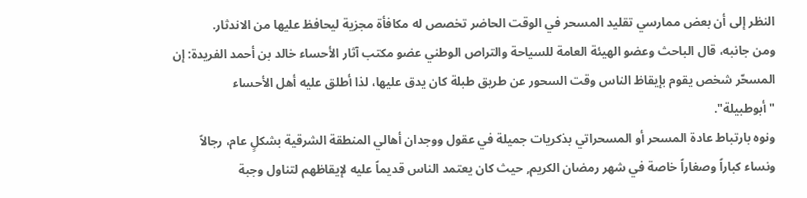النظر إلى أن بعض ممارسي تقليد المسحر في الوقت الحاضر تخصص له مكافأة مجزية ليحافظ عليها من الاندثار.
ومن جانبه، قال الباحث وعضو الهيئة العامة للسياحة والتراص الوطني عضو مكتب آثار الأحساء خالد بن أحمد الفريدة: إن المسحّر شخص يقوم بإيقاظ الناس وقت السحور عن طريق طبلة كان يدق عليها، لذا أطلق عليه أهل الأحساء "أبوطبيلة".
ونوه بارتباط عادة المسحر أو المسحراتي بذكريات جميلة في عقول ووجدان أهالي المنطقة الشرقية بشكلٍ عام، رجالاً ونساء كباراً وصغاراً خاصة في شهر رمضان الكريم, حيث كان يعتمد الناس قديماً عليه لإيقاظهم لتناول وجبة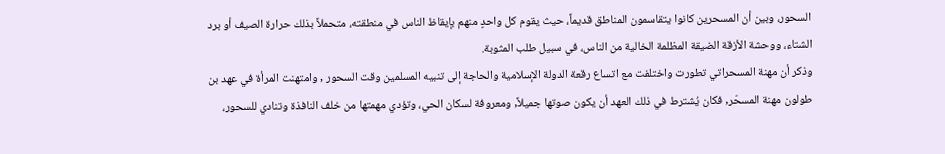السحور، وبين أن المسحرين كانوا يتقاسمون المناطق قديماً، حيث يقوم كل واحدٍ منهم بإيقاظ الناس في منطقته، متحملاً بذلك حرارة الصيف أو برد الشتاء، ووحشة الأزقة الضيقة المظلمة الخالية من الناس، في سبيل طلب المثوبة.
وذكر أن مهنة المسحراتي تطورت واختلفت مع اتساع رقعة الدولة الإسلامية والحاجة إلى تنبيه المسلمين وقت السحور , وامتهنت المرأة في عهد بن طولون مهنة المسحّر, فكان يُشترط في ذلك العهد أن يكون صوتها جميلاً, ومعروفة لسكان الحي، وتؤدي مهمتها من خلف النافذة وتنادي للسحور،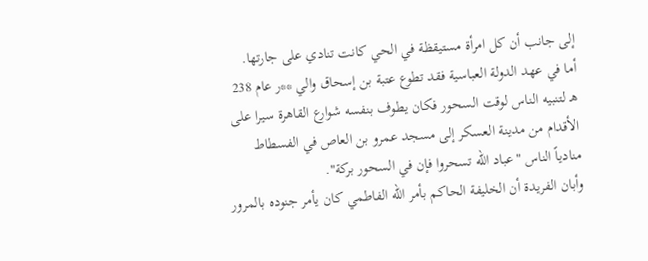إلى جانب أن كل امرأة مستيقظة في الحي كانت تنادي على جارتها.
أما في عهد الدولة العباسية فقد تطوع عتبة بن إسحاق والي **ر عام 238 هـ لتنبيه الناس لوقت السحور فكان يطوف بنفسه شوارع القاهرة سيرا على الأقدام من مدينة العسكر إلى مسجد عمرو بن العاص في الفسطاط منادياً الناس "عباد الله تسحروا فإن في السحور بركة".
وأبان الفريدة أن الخليفة الحاكم بأمر الله الفاطمي كان يأمر جنوده بالمرور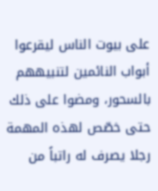على بيوت الناس ليقرعوا أبواب النائمين لتنبيههم بالسحور، ومضوا على ذلك حتى خصّص لهذه المهمة رجلا يصرف له راتباً من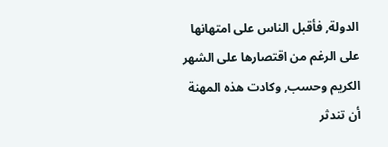الدولة, فأقبل الناس على امتهانها على الرغم من اقتصارها على الشهر الكريم وحسب, وكادت هذه المهنة أن تندثر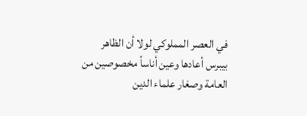في العصر المملوكي لولا أن الظاهر بيبرس أعادها وعين أناساً مخصوصين من العامة وصغار علماء الدين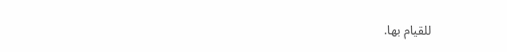للقيام بها.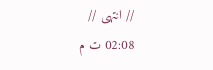// انتهى //
02:08 ت م